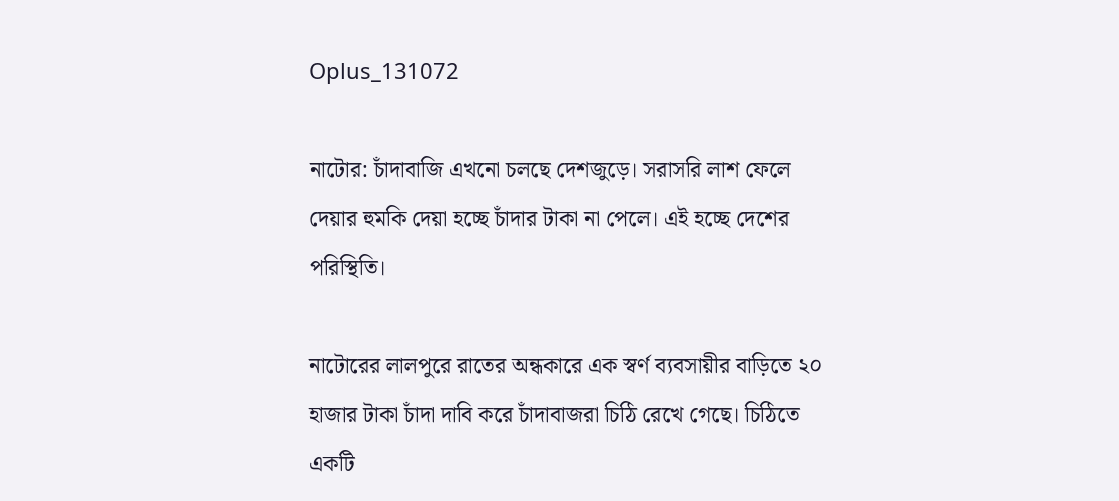Oplus_131072

নাটোর: চাঁদাবাজি এখনো চলছে দেশজুড়ে। সরাসরি লাশ ফেলে দেয়ার হুমকি দেয়া হচ্ছে চাঁদার টাকা না পেলে। এই হচ্ছে দেশের পরিস্থিতি।

নাটোরের লালপুরে রাতের অন্ধকারে এক স্বর্ণ ব্যবসায়ীর বাড়িতে ২০ হাজার টাকা চাঁদা দাবি করে চাঁদাবাজরা চিঠি রেখে গেছে। চিঠিতে একটি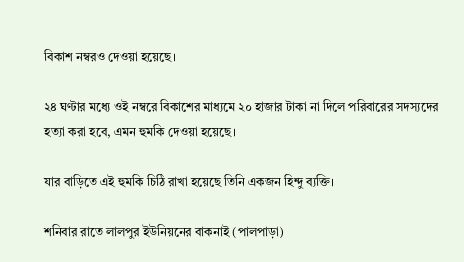বিকাশ নম্বরও দেওয়া হয়েছে।

২৪ ঘণ্টার মধ্যে ওই নম্বরে বিকাশের মাধ্যমে ২০ হাজার টাকা না দিলে পরিবারের সদস্যদের হত্যা করা হবে, এমন হুমকি দেওয়া হয়েছে।

যার বাড়িতে এই হুমকি চিঠি রাখা হয়েছে তিনি একজন হিন্দু ব্যক্তি।

শনিবার রাতে লালপুর ইউনিয়নের বাকনাই (পালপাড়া)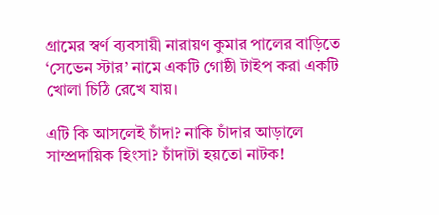গ্রামের স্বর্ণ ব্যবসায়ী নারায়ণ কুমার পালের বাড়িতে ‘সেভেন স্টার’ নামে একটি গোষ্ঠী টাইপ করা একটি খোলা চিঠি রেখে যায়।

এটি কি আসলেই চাঁদা? নাকি চাঁদার আড়ালে সাম্প্রদায়িক হিংসা? চাঁদাটা হয়তো নাটক!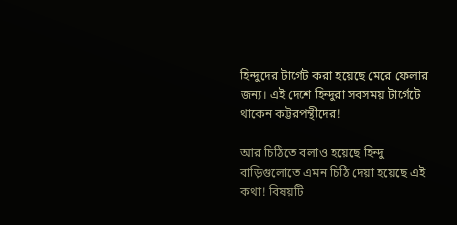হিন্দুদের টার্গেট করা হয়েছে মেরে ফেলার জন্য। এই দেশে হিন্দুরা সবসময় টার্গেটে থাকেন কট্টরপন্থীদের!

আর চিঠিতে বলাও হয়েছে হিন্দু বাড়িগুলোতে এমন চিঠি দেয়া হয়েছে এই কথা! বিষয়টি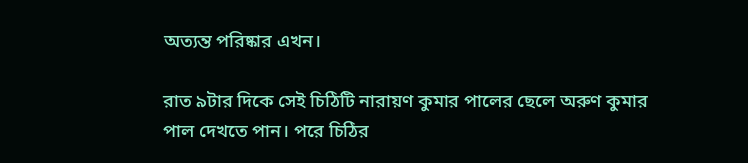অত্যন্ত পরিষ্কার এখন।

রাত ৯টার দিকে সেই চিঠিটি নারায়ণ কুমার পালের ছেলে অরুণ কুমার পাল দেখতে পান। পরে চিঠির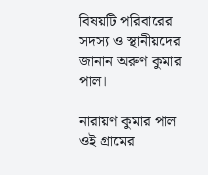বিষয়টি পরিবারের সদস্য ও স্থানীয়দের জানান অরুণ কুমার পাল।

নারায়ণ কুমার পাল ওই গ্রামের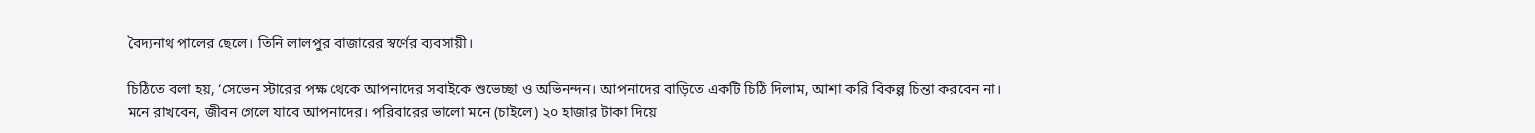বৈদ্যনাথ পালের ছেলে। তিনি লালপুর বাজারের স্বর্ণের ব্যবসায়ী।

চিঠিতে বলা হয়, ‘সেভেন স্টারের পক্ষ থেকে আপনাদের সবাইকে শুভেচ্ছা ও অভিনন্দন। আপনাদের বাড়িতে একটি চিঠি দিলাম, আশা করি বিকল্প চিন্তা করবেন না। মনে রাখবেন, জীবন গেলে যাবে আপনাদের। পরিবারের ভালো মনে (চাইলে) ২০ হাজার টাকা দিয়ে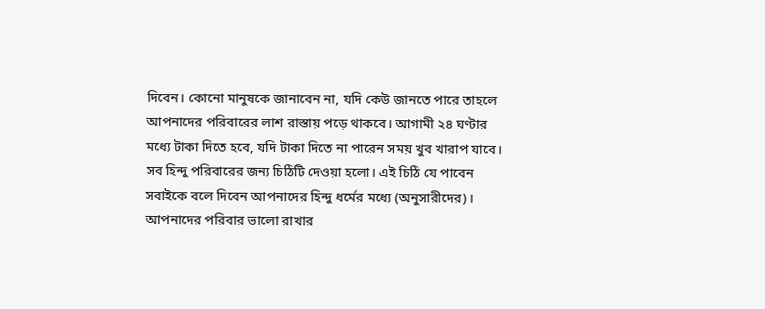দিবেন। কোনো মানুষকে জানাবেন না, যদি কেউ জানতে পারে তাহলে আপনাদের পরিবারের লাশ রাস্তায় পড়ে থাকবে। আগামী ২৪ ঘণ্টার মধ্যে টাকা দিতে হবে, যদি টাকা দিতে না পারেন সময় খুব খারাপ যাবে। সব হিন্দু পরিবারের জন্য চিঠিটি দেওয়া হলো। এই চিঠি যে পাবেন সবাইকে বলে দিবেন আপনাদের হিন্দু ধর্মের মধ্যে (অনুসারীদের)। আপনাদের পরিবার ভালো রাখার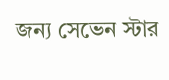জন্য সেভেন স্টার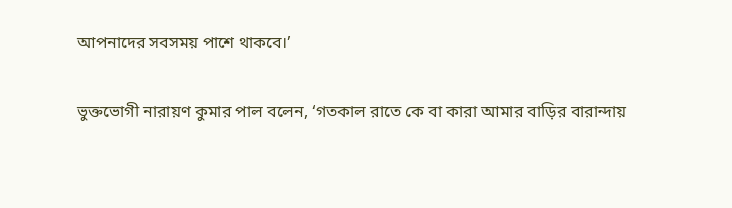আপনাদের সবসময় পাশে থাকবে।’

ভুক্তভোগী নারায়ণ কুমার পাল বলেন, ‘গতকাল রাতে কে বা কারা আমার বাড়ির বারান্দায়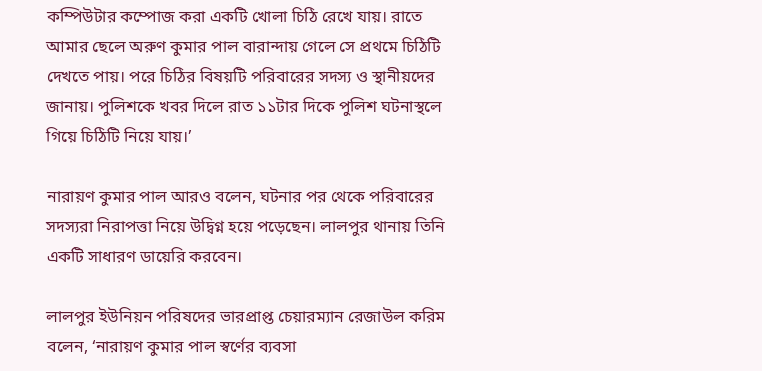কম্পিউটার কম্পোজ করা একটি খোলা চিঠি রেখে যায়। রাতে আমার ছেলে অরুণ কুমার পাল বারান্দায় গেলে সে প্রথমে চিঠিটি দেখতে পায়। পরে চিঠির বিষয়টি পরিবারের সদস্য ও স্থানীয়দের জানায়। পুলিশকে খবর দিলে রাত ১১টার দিকে পুলিশ ঘটনাস্থলে গিয়ে চিঠিটি নিয়ে যায়।’

নারায়ণ কুমার পাল আরও বলেন, ঘটনার পর থেকে পরিবারের সদস্যরা নিরাপত্তা নিয়ে উদ্বিগ্ন হয়ে পড়েছেন। লালপুর থানায় তিনি একটি সাধারণ ডায়েরি করবেন।

লালপুর ইউনিয়ন পরিষদের ভারপ্রাপ্ত চেয়ারম্যান রেজাউল করিম বলেন, ‘নারায়ণ কুমার পাল স্বর্ণের ব্যবসা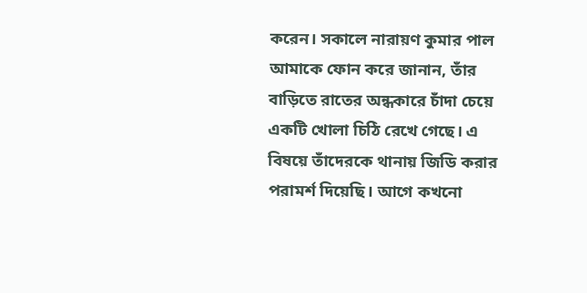করেন। সকালে নারায়ণ কুমার পাল আমাকে ফোন করে জানান, তাঁর বাড়িতে রাতের অন্ধকারে চাঁদা চেয়ে একটি খোলা চিঠি রেখে গেছে। এ বিষয়ে তাঁদেরকে থানায় জিডি করার পরামর্শ দিয়েছি। আগে কখনো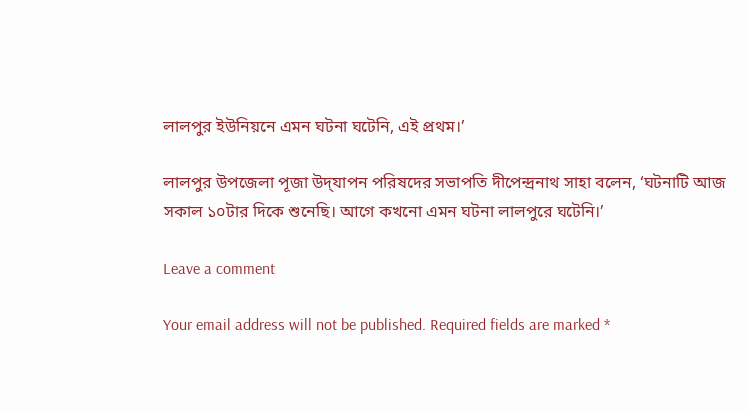লালপুর ইউনিয়নে এমন ঘটনা ঘটেনি, এই প্রথম।’

লালপুর উপজেলা পূজা উদ্‌যাপন পরিষদের সভাপতি দীপেন্দ্রনাথ সাহা বলেন, ‘ঘটনাটি আজ সকাল ১০টার দিকে শুনেছি। আগে কখনো এমন ঘটনা লালপুরে ঘটেনি।’

Leave a comment

Your email address will not be published. Required fields are marked *